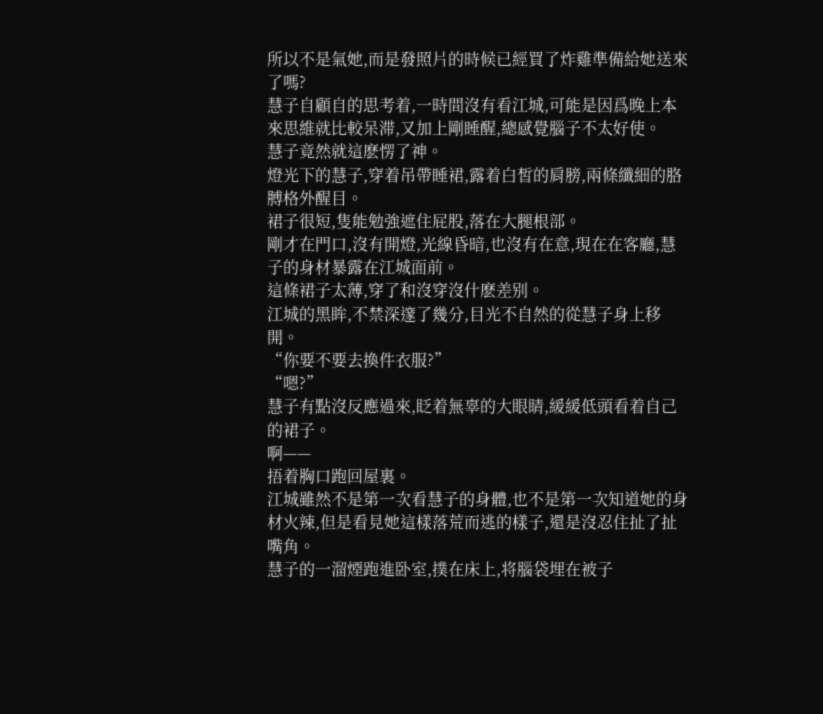所以不是氣她,而是發照片的時候已經買了炸雞準備給她送來了嗎?
慧子自顧自的思考着,一時間沒有看江城,可能是因爲晚上本來思維就比較呆滞,又加上剛睡醒,總感覺腦子不太好使。
慧子竟然就這麽愣了神。
燈光下的慧子,穿着吊帶睡裙,露着白皙的肩膀,兩條纖細的胳膊格外醒目。
裙子很短,隻能勉強遮住屁股,落在大腿根部。
剛才在門口,沒有開燈,光線昏暗,也沒有在意,現在在客廳,慧子的身材暴露在江城面前。
這條裙子太薄,穿了和沒穿沒什麽差别。
江城的黑眸,不禁深邃了幾分,目光不自然的從慧子身上移開。
“你要不要去換件衣服?”
“嗯?”
慧子有點沒反應過來,眨着無辜的大眼睛,緩緩低頭看着自己的裙子。
啊——
捂着胸口跑回屋裏。
江城雖然不是第一次看慧子的身體,也不是第一次知道她的身材火辣,但是看見她這樣落荒而逃的樣子,還是沒忍住扯了扯嘴角。
慧子的一溜煙跑進卧室,撲在床上,将腦袋埋在被子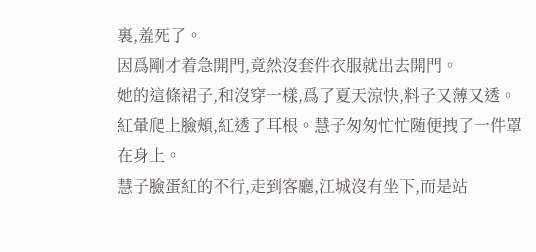裏,羞死了。
因爲剛才着急開門,竟然沒套件衣服就出去開門。
她的這條裙子,和沒穿一樣,爲了夏天涼快,料子又薄又透。
紅暈爬上臉頰,紅透了耳根。慧子匆匆忙忙随便拽了一件罩在身上。
慧子臉蛋紅的不行,走到客廳,江城沒有坐下,而是站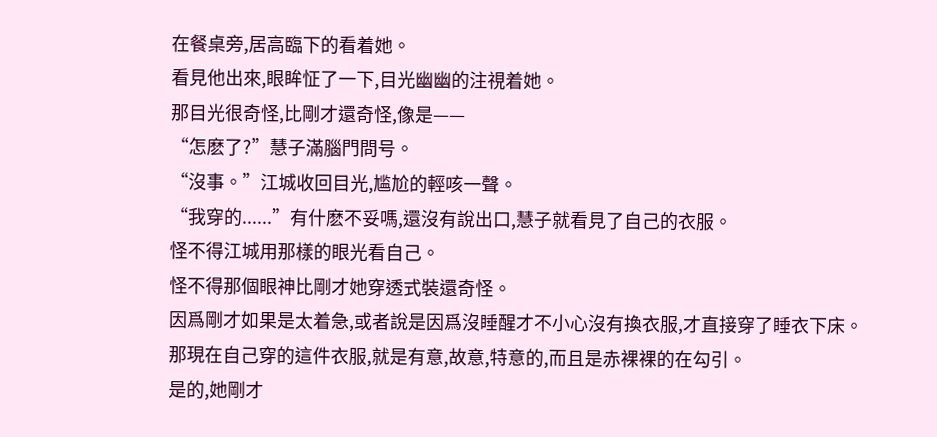在餐桌旁,居高臨下的看着她。
看見他出來,眼眸怔了一下,目光幽幽的注視着她。
那目光很奇怪,比剛才還奇怪,像是——
“怎麽了?”慧子滿腦門問号。
“沒事。”江城收回目光,尴尬的輕咳一聲。
“我穿的......”有什麽不妥嗎,還沒有說出口,慧子就看見了自己的衣服。
怪不得江城用那樣的眼光看自己。
怪不得那個眼神比剛才她穿透式裝還奇怪。
因爲剛才如果是太着急,或者說是因爲沒睡醒才不小心沒有換衣服,才直接穿了睡衣下床。
那現在自己穿的這件衣服,就是有意,故意,特意的,而且是赤裸裸的在勾引。
是的,她剛才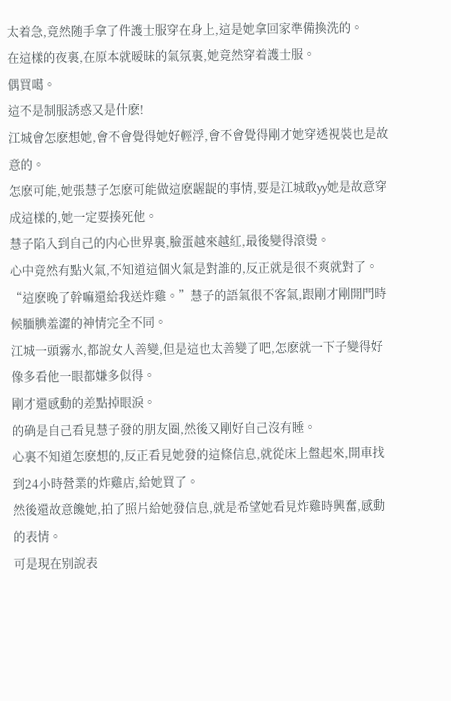太着急,竟然随手拿了件護士服穿在身上,這是她拿回家準備換洗的。
在這樣的夜裏,在原本就暧昧的氣氛裏,她竟然穿着護士服。
偶買噶。
這不是制服誘惑又是什麽!
江城會怎麽想她,會不會覺得她好輕浮,會不會覺得剛才她穿透視裝也是故意的。
怎麽可能,她張慧子怎麽可能做這麽龌龊的事情,要是江城敢yy她是故意穿成這樣的,她一定要揍死他。
慧子陷入到自己的内心世界裏,臉蛋越來越紅,最後變得滾燙。
心中竟然有點火氣,不知道這個火氣是對誰的,反正就是很不爽就對了。
“這麽晚了幹嘛還給我送炸雞。”慧子的語氣很不客氣,跟剛才剛開門時候腼腆羞澀的神情完全不同。
江城一頭霧水,都說女人善變,但是這也太善變了吧,怎麽就一下子變得好像多看他一眼都嫌多似得。
剛才還感動的差點掉眼淚。
的确是自己看見慧子發的朋友圈,然後又剛好自己沒有睡。
心裏不知道怎麽想的,反正看見她發的這條信息,就從床上盤起來,開車找到24小時營業的炸雞店,給她買了。
然後還故意饞她,拍了照片給她發信息,就是希望她看見炸雞時興奮,感動的表情。
可是現在别說表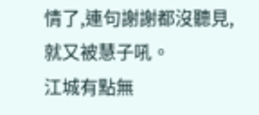情了,連句謝謝都沒聽見,就又被慧子吼。
江城有點無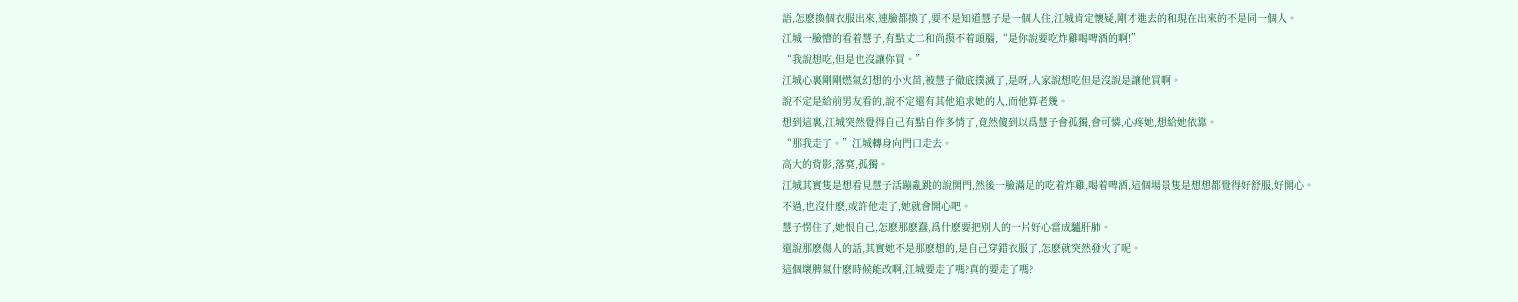語,怎麽換個衣服出來,連臉都換了,要不是知道慧子是一個人住,江城肯定懷疑,剛才進去的和現在出來的不是同一個人。
江城一臉懵的看着慧子,有點丈二和尚摸不着頭腦,“是你說要吃炸雞喝啤酒的啊!”
“我說想吃,但是也沒讓你買。”
江城心裏剛剛燃氣幻想的小火苗,被慧子徹底撲滅了,是呀,人家說想吃但是沒說是讓他買啊。
說不定是給前男友看的,說不定還有其他追求她的人,而他算老幾。
想到這裏,江城突然覺得自己有點自作多情了,竟然傻到以爲慧子會孤獨,會可憐,心疼她,想給她依靠。
“那我走了。”江城轉身向門口走去。
高大的背影,落寞,孤獨。
江城其實隻是想看見慧子活蹦亂跳的說開門,然後一臉滿足的吃着炸雞,喝着啤酒,這個場景隻是想想都覺得好舒服,好開心。
不過,也沒什麽,或許他走了,她就會開心吧。
慧子愣住了,她恨自己,怎麽那麽蠢,爲什麽要把别人的一片好心當成驢肝肺。
還說那麽傷人的話,其實她不是那麽想的,是自己穿錯衣服了,怎麽就突然發火了呢。
這個壞脾氣什麽時候能改啊,江城要走了嗎?真的要走了嗎?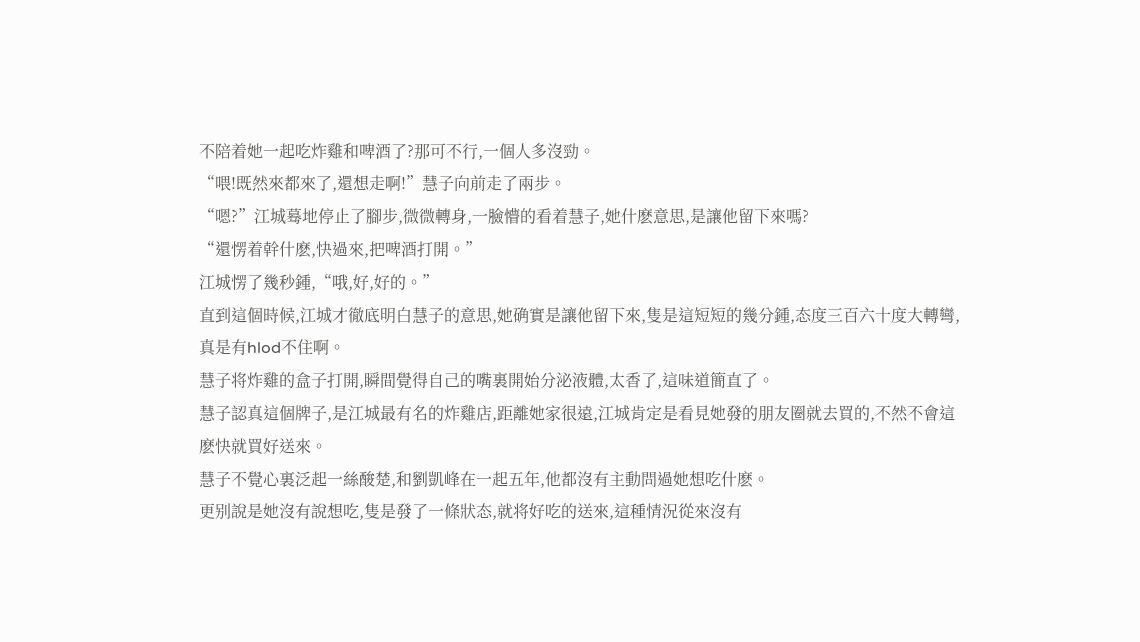不陪着她一起吃炸雞和啤酒了?那可不行,一個人多沒勁。
“喂!既然來都來了,還想走啊!”慧子向前走了兩步。
“嗯?”江城蓦地停止了腳步,微微轉身,一臉懵的看着慧子,她什麽意思,是讓他留下來嗎?
“還愣着幹什麽,快過來,把啤酒打開。”
江城愣了幾秒鍾,“哦,好,好的。”
直到這個時候,江城才徹底明白慧子的意思,她确實是讓他留下來,隻是這短短的幾分鍾,态度三百六十度大轉彎,真是有hlod不住啊。
慧子将炸雞的盒子打開,瞬間覺得自己的嘴裏開始分泌液體,太香了,這味道簡直了。
慧子認真這個牌子,是江城最有名的炸雞店,距離她家很遠,江城肯定是看見她發的朋友圈就去買的,不然不會這麽快就買好送來。
慧子不覺心裏泛起一絲酸楚,和劉凱峰在一起五年,他都沒有主動問過她想吃什麽。
更别說是她沒有說想吃,隻是發了一條狀态,就将好吃的送來,這種情況從來沒有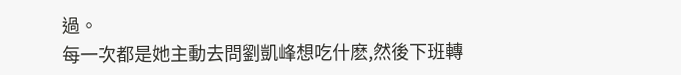過。
每一次都是她主動去問劉凱峰想吃什麽,然後下班轉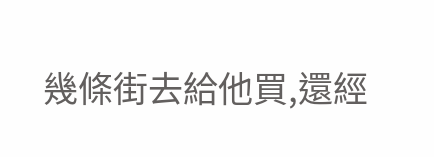幾條街去給他買,還經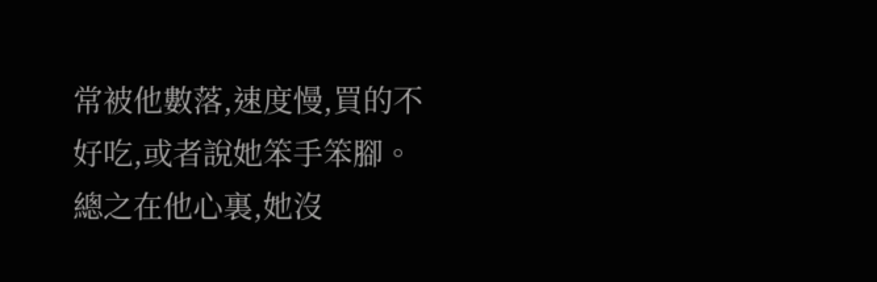常被他數落,速度慢,買的不好吃,或者說她笨手笨腳。
總之在他心裏,她沒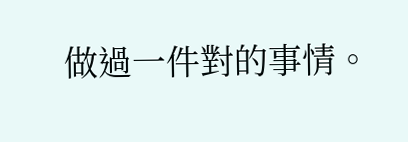做過一件對的事情。